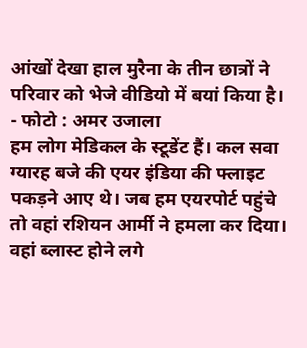आंखों देखा हाल मुरैना के तीन छात्रों ने परिवार को भेजे वीडियो में बयां किया है।
- फोटो : अमर उजाला
हम लोग मेडिकल के स्टूडेंट हैं। कल सवा ग्यारह बजे की एयर इंडिया की फ्लाइट पकड़ने आए थे। जब हम एयरपोर्ट पहुंचे तो वहां रशियन आर्मी ने हमला कर दिया। वहां ब्लास्ट होने लगे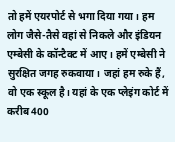तो हमें एयरपोर्ट से भगा दिया गया। हम लोग जैसे-तैसे वहां से निकले और इंडियन एम्बेसी के कॉन्टैक्ट में आए। हमें एम्बेसी ने सुरक्षित जगह रुकवाया। जहां हम रुके हैं, वो एक स्कूल है। यहां के एक प्लेइंग कोर्ट में करीब 400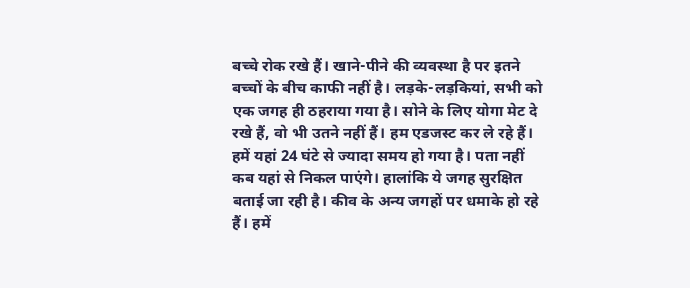बच्चे रोक रखे हैं। खाने-पीने की व्यवस्था है पर इतने बच्चों के बीच काफी नहीं है। लड़के-लड़कियां, सभी को एक जगह ही ठहराया गया है। सोने के लिए योगा मेट दे रखे हैं, वो भी उतने नहीं हैं। हम एडजस्ट कर ले रहे हैं। हमें यहां 24 घंटे से ज्यादा समय हो गया है। पता नहीं कब यहां से निकल पाएंगे। हालांकि ये जगह सुरक्षित बताई जा रही है। कीव के अन्य जगहों पर धमाके हो रहे हैं। हमें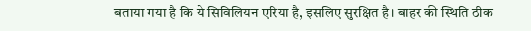बताया गया है कि ये सिविलियन एरिया है, इसलिए सुरक्षित है। बाहर की स्थिति ठीक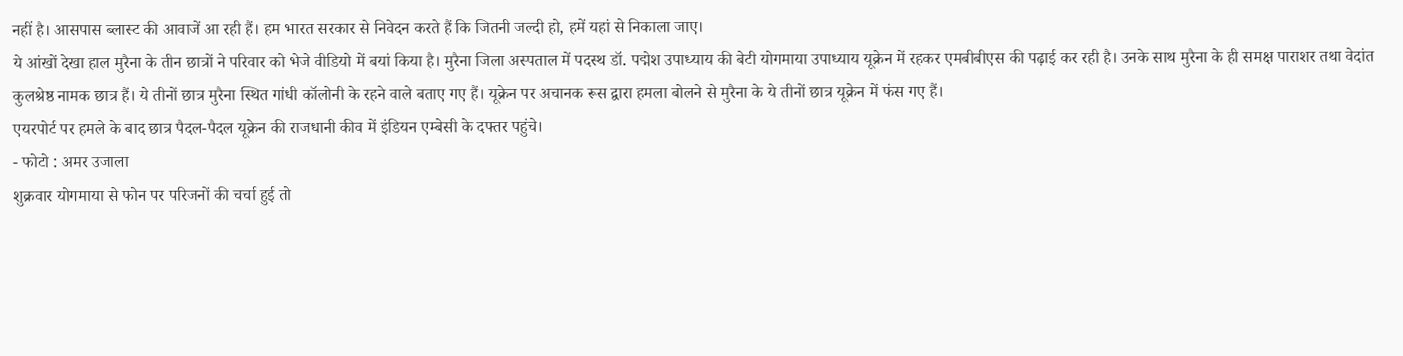नहीं है। आसपास ब्लास्ट की आवाजें आ रही हैं। हम भारत सरकार से निवेदन करते हैं कि जितनी जल्दी हो, हमें यहां से निकाला जाए।
ये आंखों देखा हाल मुरैना के तीन छात्रों ने परिवार को भेजे वीडियो में बयां किया है। मुरैना जिला अस्पताल में पदस्थ डॉ. पद्मेश उपाध्याय की बेटी योगमाया उपाध्याय यूक्रेन में रहकर एमबीबीएस की पढ़ाई कर रही है। उनके साथ मुरैना के ही समक्ष पाराशर तथा वेदांत कुलश्रेष्ठ नामक छात्र हैं। ये तीनों छात्र मुरैना स्थित गांधी कॉलोनी के रहने वाले बताए गए हैं। यूक्रेन पर अचानक रूस द्वारा हमला बोलने से मुरैना के ये तीनों छात्र यूक्रेन में फंस गए हैं।
एयरपोर्ट पर हमले के बाद छात्र पैदल-पैदल यूक्रेन की राजधानी कीव में इंडियन एम्बेसी के दफ्तर पहुंचे।
- फोटो : अमर उजाला
शुक्रवार योगमाया से फोन पर परिजनों की चर्चा हुई तो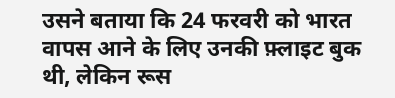उसने बताया कि 24 फरवरी को भारत वापस आने के लिए उनकी फ़्लाइट बुक थी, लेकिन रूस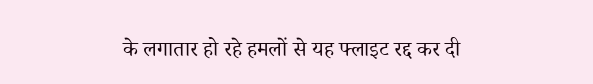के लगातार हो रहे हमलों से यह फ्लाइट रद्द कर दी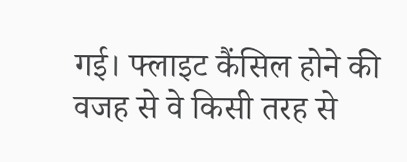गई। फ्लाइट कैंसिल होने की वजह से वे किसी तरह से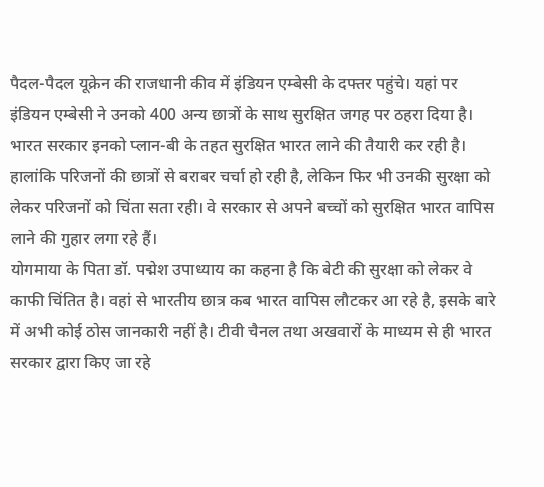पैदल-पैदल यूक्रेन की राजधानी कीव में इंडियन एम्बेसी के दफ्तर पहुंचे। यहां पर इंडियन एम्बेसी ने उनको 400 अन्य छात्रों के साथ सुरक्षित जगह पर ठहरा दिया है। भारत सरकार इनको प्लान-बी के तहत सुरक्षित भारत लाने की तैयारी कर रही है। हालांकि परिजनों की छात्रों से बराबर चर्चा हो रही है, लेकिन फिर भी उनकी सुरक्षा को लेकर परिजनों को चिंता सता रही। वे सरकार से अपने बच्चों को सुरक्षित भारत वापिस लाने की गुहार लगा रहे हैं।
योगमाया के पिता डॉ. पद्मेश उपाध्याय का कहना है कि बेटी की सुरक्षा को लेकर वे काफी चिंतित है। वहां से भारतीय छात्र कब भारत वापिस लौटकर आ रहे है, इसके बारे में अभी कोई ठोस जानकारी नहीं है। टीवी चैनल तथा अखवारों के माध्यम से ही भारत सरकार द्वारा किए जा रहे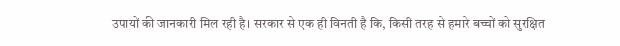उपायों की जानकारी मिल रही है। सरकार से एक ही विनती है कि, किसी तरह से हमारे बच्चों को सुरक्षित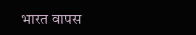भारत वापस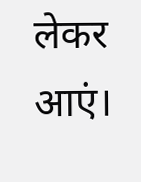लेकर आएं।